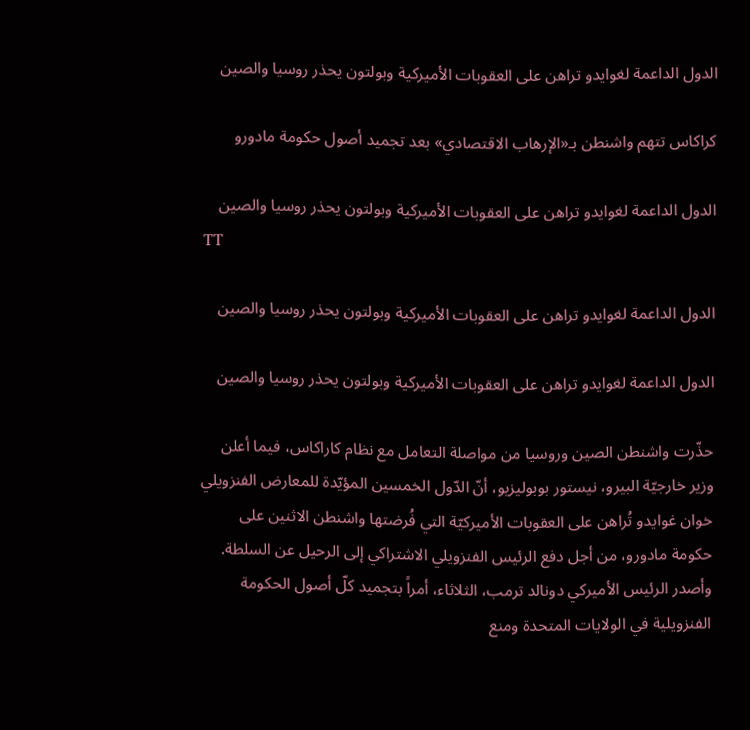الدول الداعمة لغوايدو تراهن على العقوبات الأميركية وبولتون يحذر روسيا والصين

كراكاس تتهم واشنطن بـ«الإرهاب الاقتصادي» بعد تجميد أصول حكومة مادورو

الدول الداعمة لغوايدو تراهن على العقوبات الأميركية وبولتون يحذر روسيا والصين
TT

الدول الداعمة لغوايدو تراهن على العقوبات الأميركية وبولتون يحذر روسيا والصين

الدول الداعمة لغوايدو تراهن على العقوبات الأميركية وبولتون يحذر روسيا والصين

حذّرت واشنطن الصين وروسيا من مواصلة التعامل مع نظام كاراكاس، فيما أعلن وزير خارجيّة البيرو، نيستور بوبوليزيو، أنّ الدّول الخمسين المؤيّدة للمعارض الفنزويلي خوان غوايدو تُراهن على العقوبات الأميركيّة التي فُرضتها واشنطن الاثنين على حكومة مادورو، من أجل دفع الرئيس الفنزويلي الاشتراكي إلى الرحيل عن السلطة. وأصدر الرئيس الأميركي دونالد ترمب، الثلاثاء، أمراً بتجميد كلّ أصول الحكومة الفنزويلية في الولايات المتحدة ومنع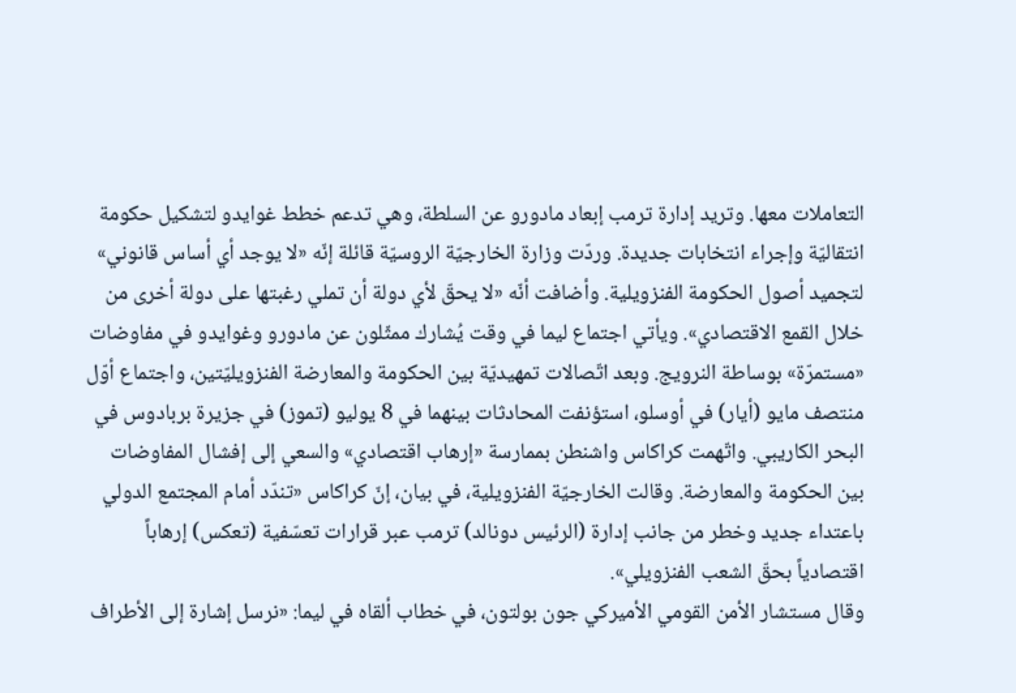التعاملات معها. وتريد إدارة ترمب إبعاد مادورو عن السلطة، وهي تدعم خطط غوايدو لتشكيل حكومة انتقاليّة وإجراء انتخابات جديدة. وردّت وزارة الخارجيّة الروسيّة قائلة إنّه «لا يوجد أي أساس قانوني» لتجميد أصول الحكومة الفنزويلية. وأضافت أنّه «لا يحقّ لأي دولة أن تملي رغبتها على دولة أخرى من خلال القمع الاقتصادي». ويأتي اجتماع ليما في وقت يُشارك ممثّلون عن مادورو وغوايدو في مفاوضات «مستمرّة» بوساطة النرويج. وبعد اتّصالات تمهيديّة بين الحكومة والمعارضة الفنزويليّتين، واجتماع أوّل منتصف مايو (أيار) في أوسلو، استؤنفت المحادثات بينهما في 8 يوليو (تموز) في جزيرة بربادوس في البحر الكاريبي. واتّهمت كراكاس واشنطن بممارسة «إرهاب اقتصادي» والسعي إلى إفشال المفاوضات بين الحكومة والمعارضة. وقالت الخارجيّة الفنزويلية، في بيان، إنّ كراكاس «تندّد أمام المجتمع الدولي باعتداء جديد وخطر من جانب إدارة (الرئيس دونالد) ترمب عبر قرارات تعسّفية (تعكس) إرهاباً اقتصادياً بحقّ الشعب الفنزويلي».
وقال مستشار الأمن القومي الأميركي جون بولتون، في خطاب ألقاه في ليما: «نرسل إشارة إلى الأطراف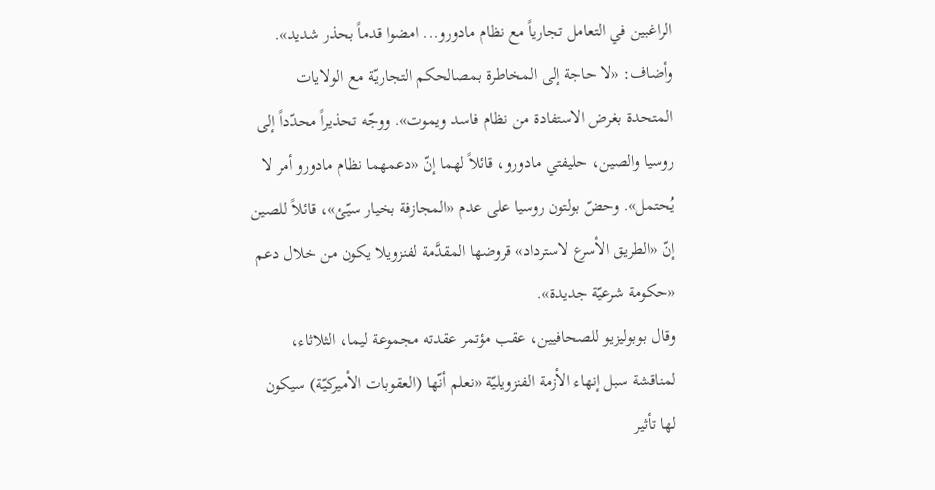الراغبين في التعامل تجارياً مع نظام مادورو... امضوا قدماً بحذر شديد». وأضاف: «لا حاجة إلى المخاطرة بمصالحكم التجاريّة مع الولايات المتحدة بغرض الاستفادة من نظام فاسد ويموت». ووجّه تحذيراً محدّداً إلى روسيا والصين، حليفتي مادورو، قائلاً لهما إنّ «دعمهما نظام مادورو أمر لا يُحتمل». وحضّ بولتون روسيا على عدم «المجازفة بخيار سيّئ»، قائلاً للصين إنّ «الطريق الأسرع لاسترداد» قروضها المقدَّمة لفنزويلا يكون من خلال دعم «حكومة شرعيّة جديدة».
وقال بوبوليزيو للصحافيين، عقب مؤتمر عقدته مجموعة ليما، الثلاثاء، لمناقشة سبل إنهاء الأزمة الفنزويليّة «نعلم أنّها (العقوبات الأميركيّة) سيكون لها تأثير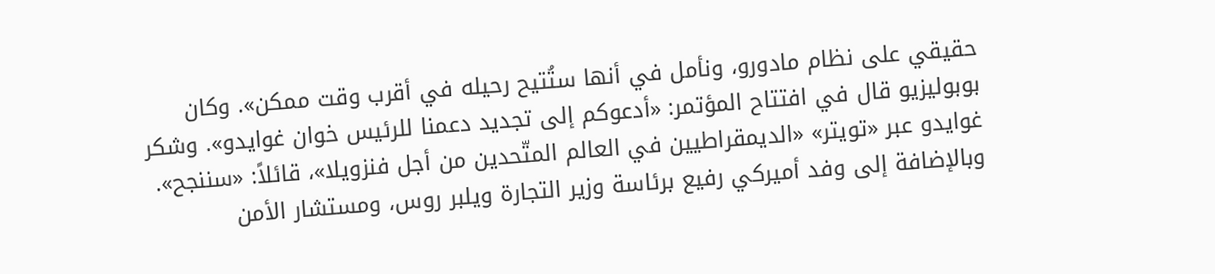حقيقي على نظام مادورو، ونأمل في أنها ستُتيح رحيله في أقرب وقت ممكن». وكان بوبوليزيو قال في افتتاح المؤتمر: «أدعوكم إلى تجديد دعمنا للرئيس خوان غوايدو». وشكر غوايدو عبر «تويتر» «الديمقراطيين في العالم المتّحدين من أجل فنزويلا»، قائلاً: «سننجح». وبالإضافة إلى وفد أميركي رفيع برئاسة وزير التجارة ويلبر روس، ومستشار الأمن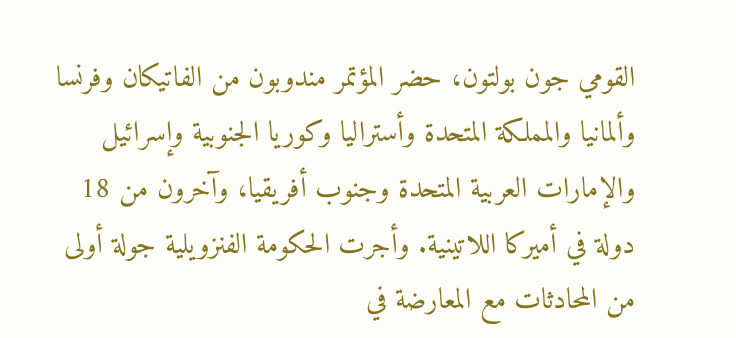القومي جون بولتون، حضر المؤتمر مندوبون من الفاتيكان وفرنسا وألمانيا والمملكة المتحدة وأستراليا وكوريا الجنوبية وإسرائيل والإمارات العربية المتحدة وجنوب أفريقيا، وآخرون من 18 دولة في أميركا اللاتينية. وأجرت الحكومة الفنزويلية جولة أولى من المحادثات مع المعارضة في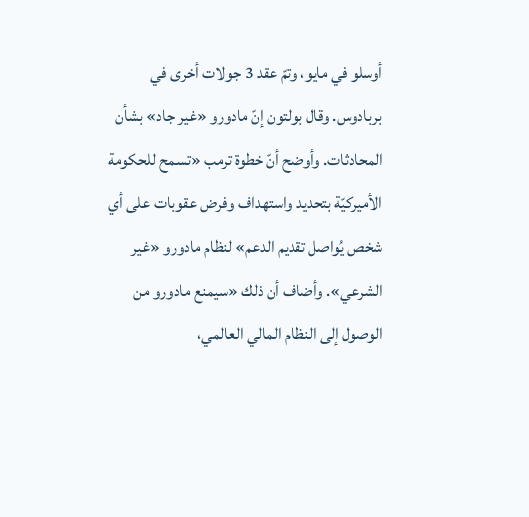أوسلو في مايو، وتمّ عقد 3 جولات أخرى في بربادوس. وقال بولتون إنّ مادورو «غير جاد» بشأن المحادثات. وأوضح أنّ خطوة ترمب «تسمح للحكومة الأميركيّة بتحديد واستهداف وفرض عقوبات على أي شخص يُواصل تقديم الدعم» لنظام مادورو «غير الشرعي». وأضاف أن ذلك «سيمنع مادورو من الوصول إلى النظام المالي العالمي،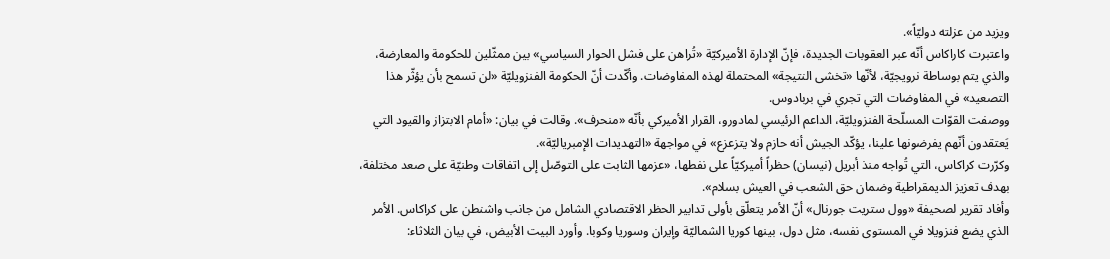ويزيد من عزلته دوليّاً».
واعتبرت كاراكاس أنّه عبر العقوبات الجديدة، فإنّ الإدارة الأميركيّة «تُراهن على فشل الحوار السياسي» بين ممثّلين للحكومة والمعارضة، والذي يتم بوساطة نرويجيّة، لأنّها «تخشى النتيجة» المحتملة لهذه المفاوضات. وأكّدت أنّ الحكومة الفنزويليّة «لن تسمح بأن يؤثّر هذا التصعيد» في المفاوضات التي تجري في بربادوس.
ووصفت القوّات المسلّحة الفنزويليّة، الداعم الرئيسي لمادورو، القرار الأميركي بأنّه «منحرف». وقالت في بيان: «أمام الابتزاز والقيود التي يَعتقدون أنّهم يفرضونها علينا، يؤكّد الجيش أنه حازم ولا يتزعزع» في مواجهة «التهديدات الإمبرياليّة».
وكرّرت كراكاس، التي تُواجه منذ أبريل (نيسان) حظراً أميركيّاً على نفطها، «عزمها الثابت على التوصّل إلى اتفاقات وطنيّة على صعد مختلفة، بهدف تعزيز الديمقراطية وضمان حق الشعب في العيش بسلام».
وأفاد تقرير لصحيفة «وول ستريت جورنال» أنّ الأمر يتعلّق بأولى تدابير الحظر الاقتصادي الشامل من جانب واشنطن على كراكاس. الأمر الذي يضع فنزويلا في المستوى نفسه، مثل دول، بينها كوريا الشماليّة وإيران وسوريا وكوبا. وأورد البيت الأبيض، في بيان الثلاثاء: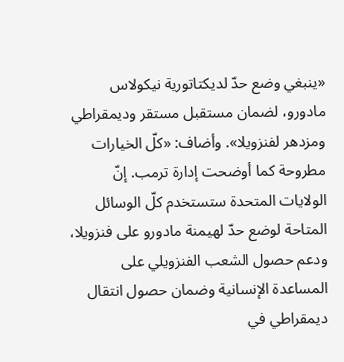«ينبغي وضع حدّ لديكتاتورية نيكولاس مادورو، لضمان مستقبل مستقر وديمقراطي ومزدهر لفنزويلا». وأضاف: «كلّ الخيارات مطروحة كما أوضحت إدارة ترمب. إنّ الولايات المتحدة ستستخدم كلّ الوسائل المتاحة لوضع حدّ لهيمنة مادورو على فنزويلا، ودعم حصول الشعب الفنزويلي على المساعدة الإنسانية وضمان حصول انتقال ديمقراطي في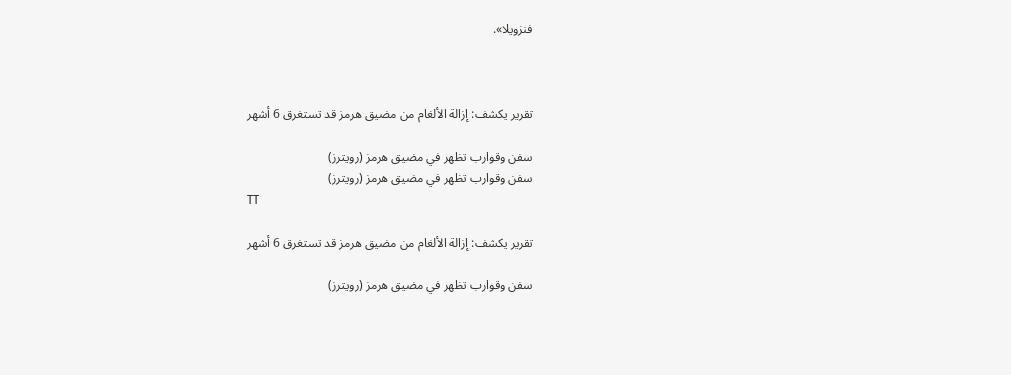فنزويلا».



تقرير يكشف: إزالة الألغام من مضيق هرمز قد تستغرق 6 أشهر

سفن وقوارب تظهر في مضيق هرمز (رويترز)
سفن وقوارب تظهر في مضيق هرمز (رويترز)
TT

تقرير يكشف: إزالة الألغام من مضيق هرمز قد تستغرق 6 أشهر

سفن وقوارب تظهر في مضيق هرمز (رويترز)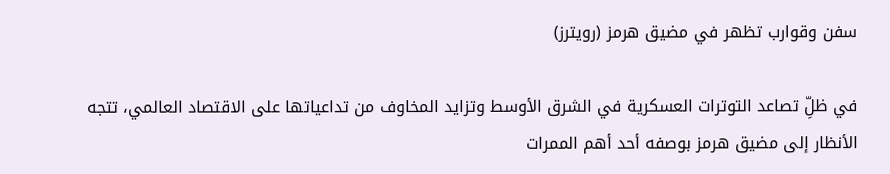سفن وقوارب تظهر في مضيق هرمز (رويترز)

في ظلِّ تصاعد التوترات العسكرية في الشرق الأوسط وتزايد المخاوف من تداعياتها على الاقتصاد العالمي، تتجه الأنظار إلى مضيق هرمز بوصفه أحد أهم الممرات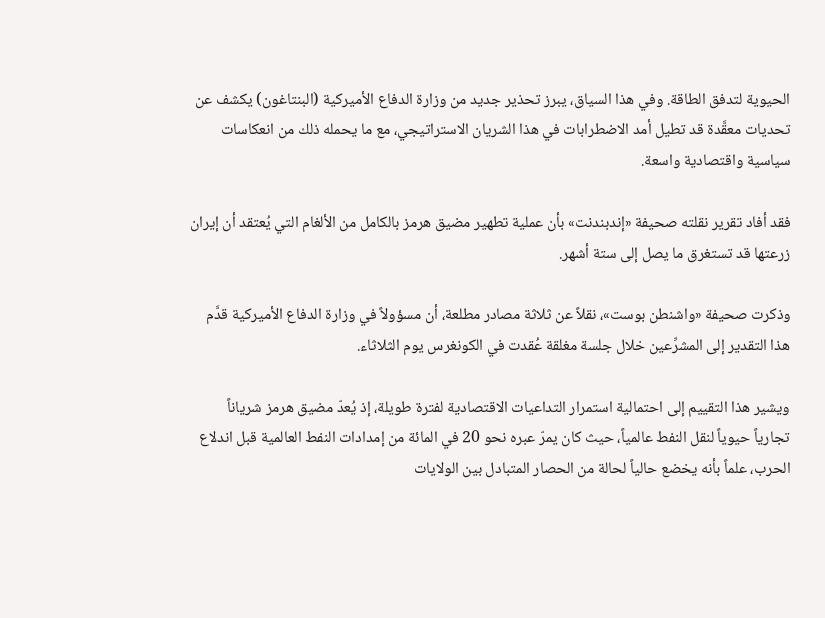الحيوية لتدفق الطاقة. وفي هذا السياق، يبرز تحذير جديد من وزارة الدفاع الأميركية (البنتاغون) يكشف عن تحديات معقَّدة قد تطيل أمد الاضطرابات في هذا الشريان الاستراتيجي، مع ما يحمله ذلك من انعكاسات سياسية واقتصادية واسعة.

فقد أفاد تقرير نقلته صحيفة «إندبندنت» بأن عملية تطهير مضيق هرمز بالكامل من الألغام التي يُعتقد أن إيران زرعتها قد تستغرق ما يصل إلى ستة أشهر.

وذكرت صحيفة «واشنطن بوست»، نقلاً عن ثلاثة مصادر مطلعة، أن مسؤولاً في وزارة الدفاع الأميركية قدَّم هذا التقدير إلى المشرِّعين خلال جلسة مغلقة عُقدت في الكونغرس يوم الثلاثاء.

ويشير هذا التقييم إلى احتمالية استمرار التداعيات الاقتصادية لفترة طويلة، إذ يُعدّ مضيق هرمز شرياناً تجارياً حيوياً لنقل النفط عالمياً، حيث كان يمرّ عبره نحو 20 في المائة من إمدادات النفط العالمية قبل اندلاع الحرب، علماً بأنه يخضع حالياً لحالة من الحصار المتبادل بين الولايات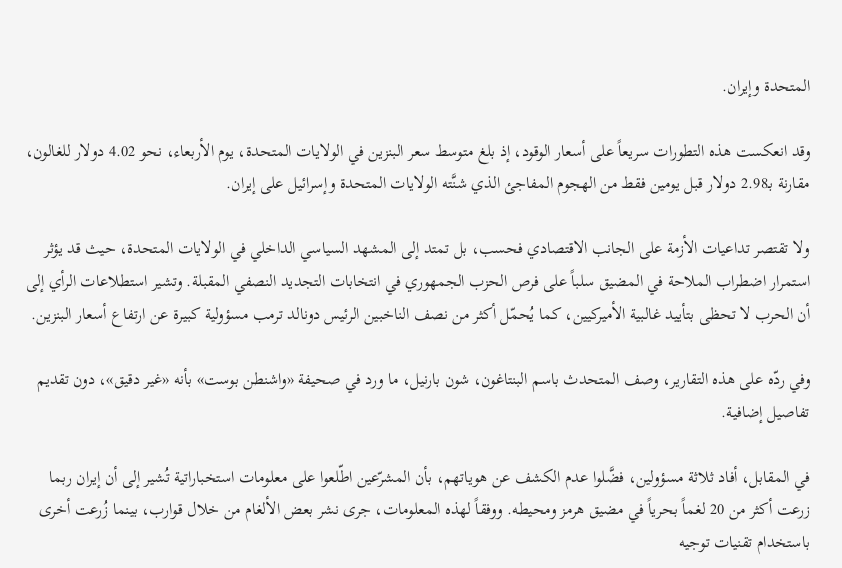المتحدة وإيران.

وقد انعكست هذه التطورات سريعاً على أسعار الوقود، إذ بلغ متوسط سعر البنزين في الولايات المتحدة، يوم الأربعاء، نحو 4.02 دولار للغالون، مقارنة بـ2.98 دولار قبل يومين فقط من الهجوم المفاجئ الذي شنَّته الولايات المتحدة وإسرائيل على إيران.

ولا تقتصر تداعيات الأزمة على الجانب الاقتصادي فحسب، بل تمتد إلى المشهد السياسي الداخلي في الولايات المتحدة، حيث قد يؤثر استمرار اضطراب الملاحة في المضيق سلباً على فرص الحزب الجمهوري في انتخابات التجديد النصفي المقبلة. وتشير استطلاعات الرأي إلى أن الحرب لا تحظى بتأييد غالبية الأميركيين، كما يُحمّل أكثر من نصف الناخبين الرئيس دونالد ترمب مسؤولية كبيرة عن ارتفاع أسعار البنزين.

وفي ردّه على هذه التقارير، وصف المتحدث باسم البنتاغون، شون بارنيل، ما ورد في صحيفة «واشنطن بوست» بأنه «غير دقيق»، دون تقديم تفاصيل إضافية.

في المقابل، أفاد ثلاثة مسؤولين، فضَّلوا عدم الكشف عن هوياتهم، بأن المشرّعين اطّلعوا على معلومات استخباراتية تُشير إلى أن إيران ربما زرعت أكثر من 20 لغماً بحرياً في مضيق هرمز ومحيطه. ووفقاً لهذه المعلومات، جرى نشر بعض الألغام من خلال قوارب، بينما زُرعت أخرى باستخدام تقنيات توجيه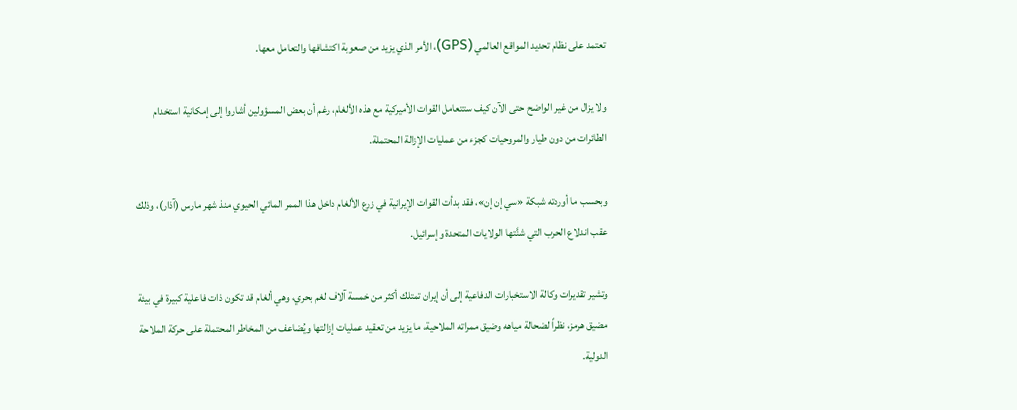تعتمد على نظام تحديد المواقع العالمي (GPS)، الأمر الذي يزيد من صعوبة اكتشافها والتعامل معها.

ولا يزال من غير الواضح حتى الآن كيف ستتعامل القوات الأميركية مع هذه الألغام، رغم أن بعض المسؤولين أشاروا إلى إمكانية استخدام الطائرات من دون طيار والمروحيات كجزء من عمليات الإزالة المحتملة.

وبحسب ما أوردته شبكة «سي إن إن»، فقد بدأت القوات الإيرانية في زرع الألغام داخل هذا الممر المائي الحيوي منذ شهر مارس (آذار)، وذلك عقب اندلاع الحرب التي شنَّتها الولايات المتحدة وإسرائيل.

وتشير تقديرات وكالة الاستخبارات الدفاعية إلى أن إيران تمتلك أكثر من خمسة آلاف لغم بحري، وهي ألغام قد تكون ذات فاعلية كبيرة في بيئة مضيق هرمز، نظراً لضحالة مياهه وضيق ممراته الملاحية، ما يزيد من تعقيد عمليات إزالتها ويُضاعف من المخاطر المحتملة على حركة الملاحة الدولية.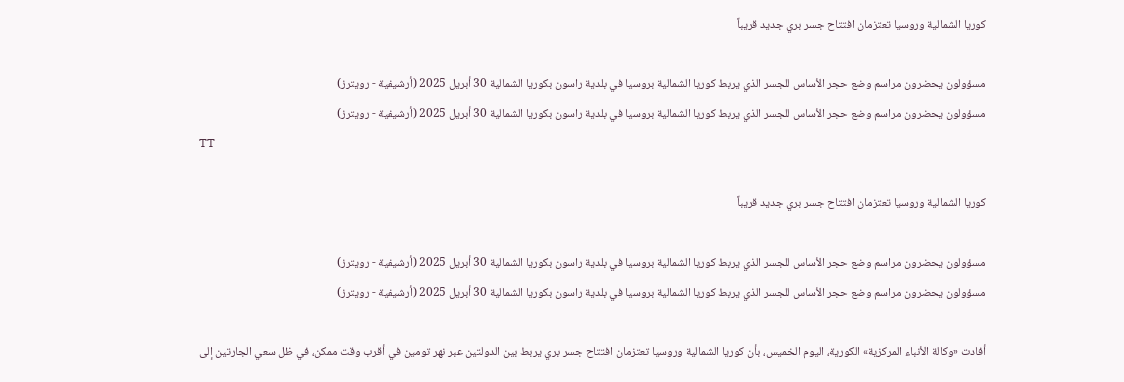كوريا الشمالية وروسيا تعتزمان افتتاح جسر بري جديد قريباً

مسؤولون يحضرون مراسم وضع حجر الأساس للجسر الذي يربط كوريا الشمالية بروسيا في بلدية راسون بكوريا الشمالية 30 أبريل 2025 (أرشيفية - رويترز)
مسؤولون يحضرون مراسم وضع حجر الأساس للجسر الذي يربط كوريا الشمالية بروسيا في بلدية راسون بكوريا الشمالية 30 أبريل 2025 (أرشيفية - رويترز)
TT

كوريا الشمالية وروسيا تعتزمان افتتاح جسر بري جديد قريباً

مسؤولون يحضرون مراسم وضع حجر الأساس للجسر الذي يربط كوريا الشمالية بروسيا في بلدية راسون بكوريا الشمالية 30 أبريل 2025 (أرشيفية - رويترز)
مسؤولون يحضرون مراسم وضع حجر الأساس للجسر الذي يربط كوريا الشمالية بروسيا في بلدية راسون بكوريا الشمالية 30 أبريل 2025 (أرشيفية - رويترز)

أفادت «وكالة الأنباء المركزية» الكورية، اليوم الخميس، بأن كوريا الشمالية وروسيا تعتزمان افتتاح جسر بري يربط بين الدولتين عبر نهر تومين في أقرب وقت ممكن، في ظل ‌سعي الجارتين ‌إلى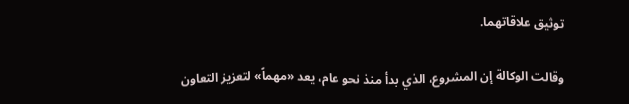توثيق ‌علاقاتهما.

وقالت الوكالة إن المشروع، الذي بدأ منذ نحو عام، يعد «مهماً» لتعزيز التعاون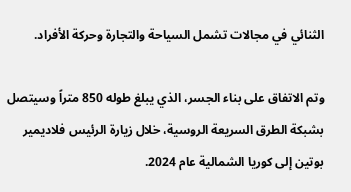الثنائي في مجالات تشمل السياحة والتجارة وحركة الأفراد.

وتم الاتفاق على بناء الجسر، ‌الذي ‌يبلغ طوله 850 متراً ‌وسيتصل بشبكة الطرق السريعة ‌الروسية، خلال زيارة الرئيس فلاديمير بوتين إلى كوريا الشمالية عام 2024.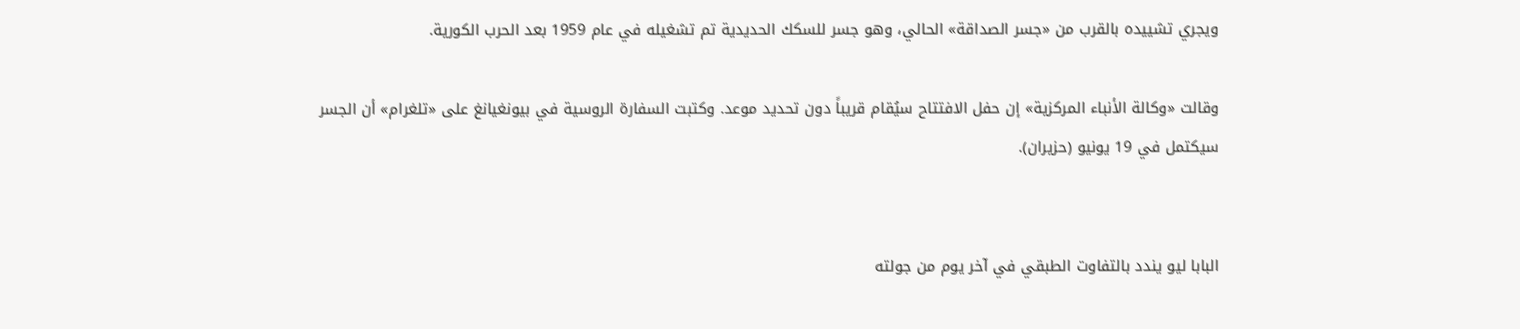ويجري تشييده ‌بالقرب من «جسر الصداقة» الحالي، وهو جسر للسكك الحديدية تم تشغيله في عام 1959 بعد الحرب الكورية.

وقالت «وكالة الأنباء المركزية» إن حفل الافتتاح سيُقام قريباً دون تحديد موعد. وكتبت السفارة الروسية في بيونغيانغ على «تلغرام» أن الجسر سيكتمل في 19 يونيو (حزيران).


البابا ليو يندد بالتفاوت الطبقي في آخر يوم من جولته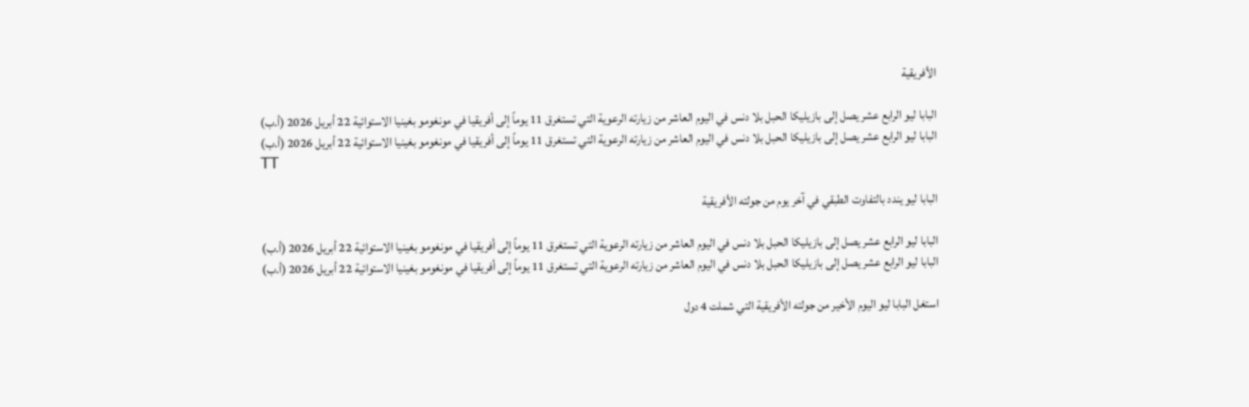الأفريقية

البابا ليو الرابع عشر يصل إلى بازيليكا الحبل بلا دنس في اليوم العاشر من زيارته الرعوية التي تستغرق 11 يوماً إلى أفريقيا في مونغومو بغينيا الاستوائية 22 أبريل 2026 (أ.ب)
البابا ليو الرابع عشر يصل إلى بازيليكا الحبل بلا دنس في اليوم العاشر من زيارته الرعوية التي تستغرق 11 يوماً إلى أفريقيا في مونغومو بغينيا الاستوائية 22 أبريل 2026 (أ.ب)
TT

البابا ليو يندد بالتفاوت الطبقي في آخر يوم من جولته الأفريقية

البابا ليو الرابع عشر يصل إلى بازيليكا الحبل بلا دنس في اليوم العاشر من زيارته الرعوية التي تستغرق 11 يوماً إلى أفريقيا في مونغومو بغينيا الاستوائية 22 أبريل 2026 (أ.ب)
البابا ليو الرابع عشر يصل إلى بازيليكا الحبل بلا دنس في اليوم العاشر من زيارته الرعوية التي تستغرق 11 يوماً إلى أفريقيا في مونغومو بغينيا الاستوائية 22 أبريل 2026 (أ.ب)

استغل البابا ليو اليوم الأخير من جولته الأفريقية التي شملت 4 دول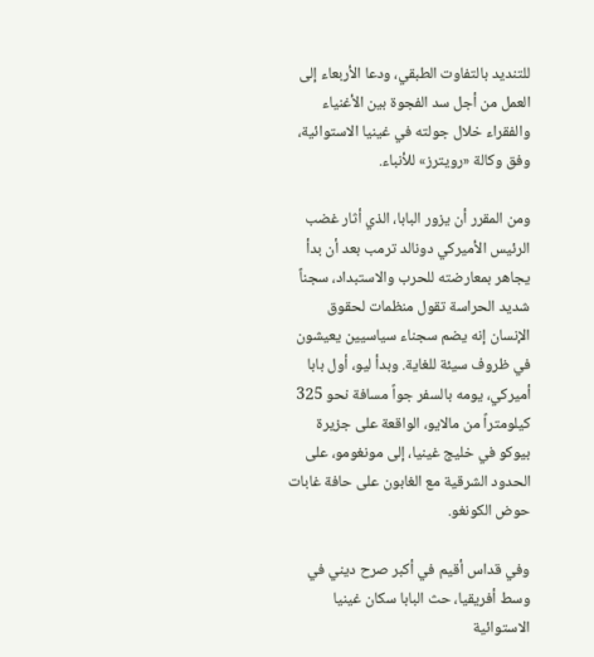للتنديد بالتفاوت الطبقي، ودعا الأربعاء إلى العمل من أجل سد الفجوة بين الأغنياء والفقراء خلال جولته في غينيا الاستوائية، وفق وكالة «رويترز» للأنباء.

ومن المقرر أن يزور البابا، الذي أثار غضب الرئيس الأميركي دونالد ترمب بعد أن بدأ يجاهر بمعارضته للحرب والاستبداد، سجناً شديد الحراسة تقول منظمات لحقوق الإنسان إنه يضم سجناء سياسيين يعيشون في ظروف سيئة للغاية. وبدأ ليو، أول بابا أميركي، يومه بالسفر جواً مسافة نحو 325 كيلومتراً من مالايو، الواقعة على جزيرة بيوكو في خليج غينيا، إلى مونغومو، على الحدود الشرقية مع الغابون على حافة غابات حوض الكونغو.

وفي قداس أقيم في أكبر صرح ديني في وسط أفريقيا، حث البابا سكان غينيا الاستوائية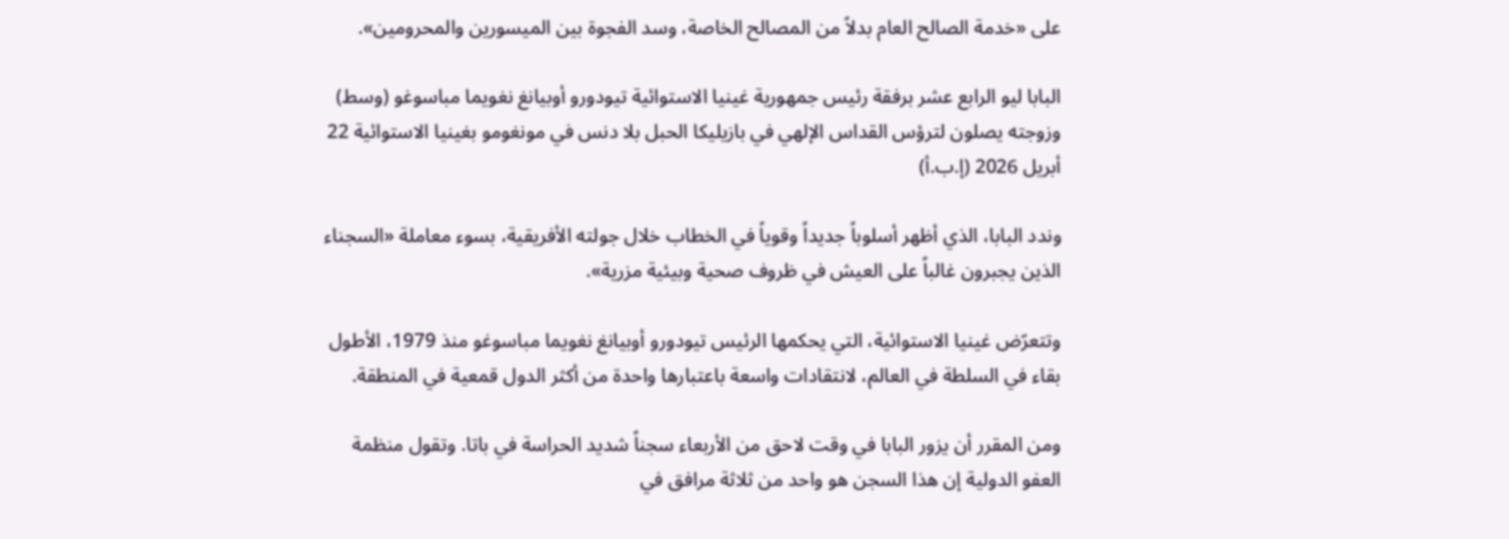على «خدمة الصالح العام بدلاً من المصالح الخاصة، وسد الفجوة بين الميسورين والمحرومين».

البابا ليو الرابع عشر برفقة رئيس جمهورية غينيا الاستوائية تيودورو أوبيانغ نغويما مباسوغو (وسط) وزوجته يصلون لترؤس القداس الإلهي في بازيليكا الحبل بلا دنس في مونغومو بغينيا الاستوائية 22 أبريل 2026 (إ.ب.أ)

وندد البابا، الذي أظهر أسلوباً جديداً وقوياً في الخطاب خلال جولته الأفريقية، بسوء معاملة «السجناء الذين يجبرون غالباً على العيش في ظروف صحية وبيئية مزرية».

وتتعرّض غينيا الاستوائية، التي يحكمها الرئيس تيودورو أوبيانغ نغويما مباسوغو منذ 1979، الأطول بقاء في السلطة في العالم، لانتقادات واسعة باعتبارها واحدة من أكثر الدول قمعية في المنطقة.

ومن المقرر أن يزور البابا في وقت لاحق من الأربعاء سجناً شديد الحراسة في باتا. وتقول منظمة العفو الدولية إن هذا السجن هو واحد من ثلاثة مرافق في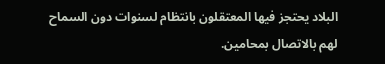البلاد يحتجز فيها المعتقلون بانتظام لسنوات دون السماح لهم بالاتصال بمحامين.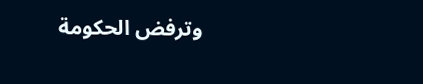وترفض الحكومة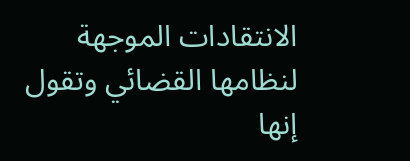الانتقادات الموجهة لنظامها القضائي وتقول إنها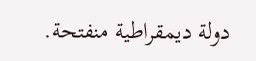دولة ديمقراطية منفتحة.